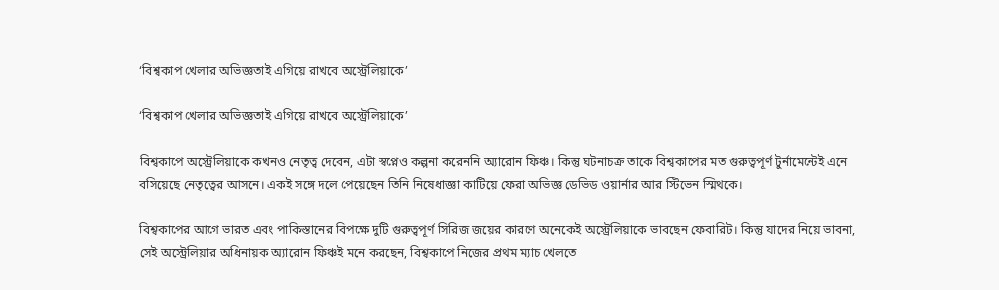‘বিশ্বকাপ খেলার অভিজ্ঞতাই এগিয়ে রাখবে অস্ট্রেলিয়াকে’

‘বিশ্বকাপ খেলার অভিজ্ঞতাই এগিয়ে রাখবে অস্ট্রেলিয়াকে’

বিশ্বকাপে অস্ট্রেলিয়াকে কখনও নেতৃত্ব দেবেন, এটা স্বপ্নেও কল্পনা করেননি অ্যারোন ফিঞ্চ। কিন্তু ঘটনাচক্র তাকে বিশ্বকাপের মত গুরুত্বপূর্ণ টুর্নামেন্টেই এনে বসিয়েছে নেতৃত্বের আসনে। একই সঙ্গে দলে পেয়েছেন তিনি নিষেধাজ্ঞা কাটিয়ে ফেরা অভিজ্ঞ ডেভিড ওয়ার্নার আর স্টিভেন স্মিথকে।

বিশ্বকাপের আগে ভারত এবং পাকিস্তানের বিপক্ষে দুটি গুরুত্বপূর্ণ সিরিজ জয়ের কারণে অনেকেই অস্ট্রেলিয়াকে ভাবছেন ফেবারিট। কিন্তু যাদের নিয়ে ভাবনা, সেই অস্ট্রেলিয়ার অধিনায়ক অ্যারোন ফিঞ্চই মনে করছেন, বিশ্বকাপে নিজের প্রথম ম্যাচ খেলতে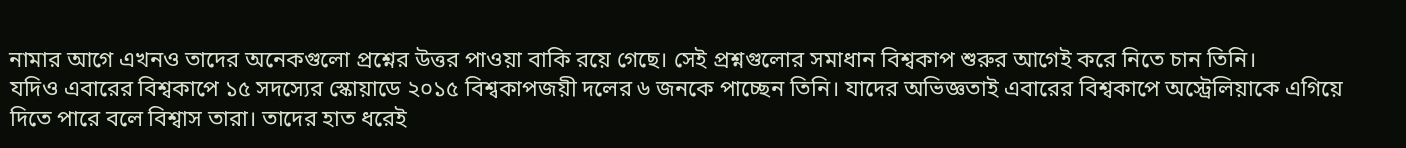নামার আগে এখনও তাদের অনেকগুলো প্রশ্নের উত্তর পাওয়া বাকি রয়ে গেছে। সেই প্রশ্নগুলোর সমাধান বিশ্বকাপ শুরুর আগেই করে নিতে চান তিনি।
যদিও এবারের বিশ্বকাপে ১৫ সদস্যের স্কোয়াডে ২০১৫ বিশ্বকাপজয়ী দলের ৬ জনকে পাচ্ছেন তিনি। যাদের অভিজ্ঞতাই এবারের বিশ্বকাপে অস্ট্রেলিয়াকে এগিয়ে দিতে পারে বলে বিশ্বাস তারা। তাদের হাত ধরেই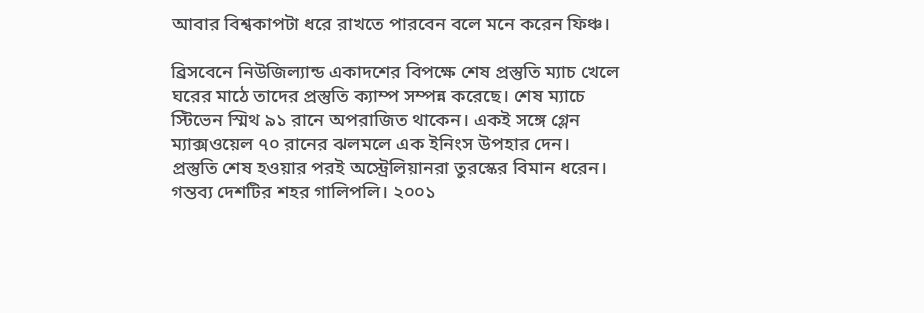আবার বিশ্বকাপটা ধরে রাখতে পারবেন বলে মনে করেন ফিঞ্চ।

ব্রিসবেনে নিউজিল্যান্ড একাদশের বিপক্ষে শেষ প্রস্তুতি ম্যাচ খেলে ঘরের মাঠে তাদের প্রস্তুতি ক্যাম্প সম্পন্ন করেছে। শেষ ম্যাচে স্টিভেন স্মিথ ৯১ রানে অপরাজিত থাকেন। একই সঙ্গে গ্লেন ম্যাক্সওয়েল ৭০ রানের ঝলমলে এক ইনিংস উপহার দেন। প্রস্তুতি শেষ হওয়ার পরই অস্ট্রেলিয়ানরা তুরস্কের বিমান ধরেন। গন্তব্য দেশটির শহর গালিপলি। ২০০১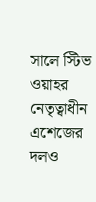সালে স্টিভ ওয়াহর নেতৃত্বাধীন এশেজের দলও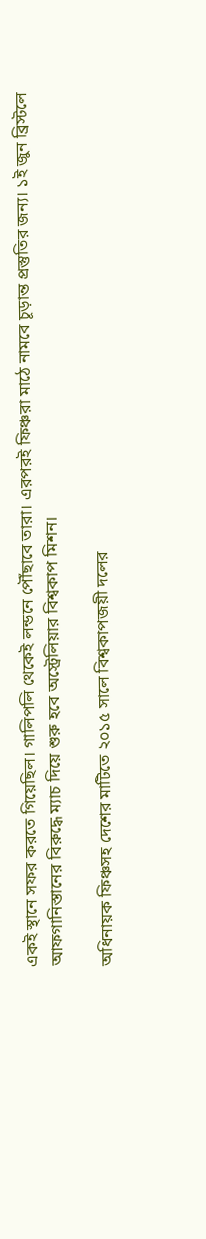একই স্থানে সফর করতে গিয়েছিল। গালিপলি থেকেই লন্ডনে পৌঁছাবে তারা। এরপরই ফিঞ্চরা মাঠে নামবে চূড়ান্ত প্রস্তুতির জন্য। ১ই জুন ব্রিস্টলে আফগানিস্তানের বিরুদ্ধে ম্যাচ দিয়ে শুরু হবে অস্ট্রেলিয়ার বিশ্বকাপ মিশন।

অধিনায়ক ফিঞ্চসহ দেশের মাটিতে ২০১৫ সালে বিশ্বকাপজয়ী দলের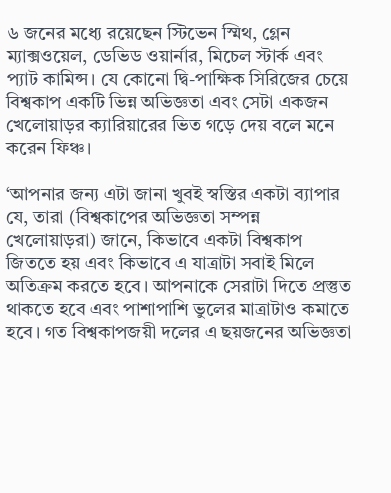৬ জনের মধ্যে রয়েছেন স্টিভেন স্মিথ, গ্লেন ম্যাক্সওয়েল, ডেভিড ওয়ার্নার, মিচেল স্টার্ক এবং প্যাট কামিন্স। যে কোনো দ্বি-পাক্ষিক সিরিজের চেয়ে বিশ্বকাপ একটি ভিন্ন অভিজ্ঞতা এবং সেটা একজন খেলোয়াড়র ক্যারিয়ারের ভিত গড়ে দেয় বলে মনে করেন ফিঞ্চ।

‘আপনার জন্য এটা জানা খুবই স্বস্তির একটা ব্যাপার যে, তারা (বিশ্বকাপের অভিজ্ঞতা সম্পন্ন খেলোয়াড়রা) জানে, কিভাবে একটা বিশ্বকাপ জিততে হয় এবং কিভাবে এ যাত্রাটা সবাই মিলে অতিক্রম করতে হবে। আপনাকে সেরাটা দিতে প্রস্তুত থাকতে হবে এবং পাশাপাশি ভুলের মাত্রাটাও কমাতে হবে। গত বিশ্বকাপজয়ী দলের এ ছয়জনের অভিজ্ঞতা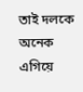তাই দলকে অনেক এগিয়ে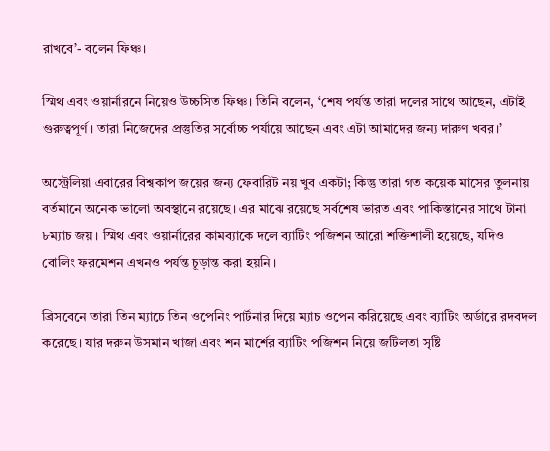রাখবে’- বলেন ফিঞ্চ।

স্মিথ এবং ওয়ার্নারনে নিয়েও উচ্চসিত ফিঞ্চ। তিনি বলেন, ‘শেষ পর্যন্ত তারা দলের সাথে আছেন, এটাই গুরুত্বপূর্ণ। তারা নিজেদের প্রস্তুতির সর্বোচ্চ পর্যায়ে আছেন এবং এটা আমাদের জন্য দারুণ খবর।’

অস্ট্রেলিয়া এবারের বিশ্বকাপ জয়ের জন্য ফেবারিট নয় খুব একটা; কিন্তু তারা গত কয়েক মাসের তুলনায় বর্তমানে অনেক ভালো অবস্থানে রয়েছে। এর মাঝে রয়েছে সর্বশেষ ভারত এবং পাকিস্তানের সাথে টানা ৮ম্যাচ জয়। স্মিথ এবং ওয়ার্নারের কামব্যাকে দলে ব্যাটিং পজিশন আরো শক্তিশালী হয়েছে, যদিও বোলিং ফরমেশন এখনও পর্যন্ত চূড়ান্ত করা হয়নি।

ব্রিসবেনে তারা তিন ম্যাচে তিন ওপেনিং পার্টনার দিয়ে ম্যাচ ওপেন করিয়েছে এবং ব্যাটিং অর্ডারে রদবদল করেছে। যার দরুন উসমান খাজা এবং শন মার্শের ব্যাটিং পজিশন নিয়ে জটিলতা সৃষ্টি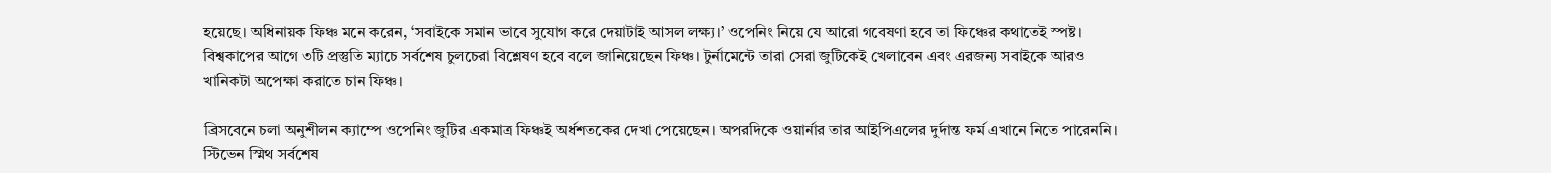হয়েছে। অধিনায়ক ফিঞ্চ মনে করেন, ‘সবাইকে সমান ভাবে সুযোগ করে দেয়াটাই আসল লক্ষ্য।’ ওপেনিং নিয়ে যে আরো গবেষণা হবে তা ফিঞ্চের কথাতেই স্পষ্ট। বিশ্বকাপের আগে ৩টি প্রস্তুতি ম্যাচে সর্বশেষ চুলচেরা বিশ্লেষণ হবে বলে জানিয়েছেন ফিঞ্চ। টুর্নামেন্টে তারা সেরা জুটিকেই খেলাবেন এবং এরজন্য সবাইকে আরও খানিকটা অপেক্ষা করাতে চান ফিঞ্চ।

ব্রিসবেনে চলা অনুশীলন ক্যাম্পে ওপেনিং জুটির একমাত্র ফিঞ্চই অর্ধশতকের দেখা পেয়েছেন। অপরদিকে ওয়ার্নার তার আইপিএলের দুর্দান্ত ফর্ম এখানে নিতে পারেননি। স্টিভেন স্মিথ সর্বশেষ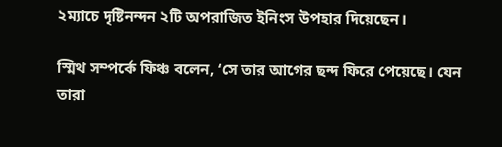২ম্যাচে দৃষ্টিনন্দন ২টি অপরাজিত ইনিংস উপহার দিয়েছেন।

স্মিথ সম্পর্কে ফিঞ্চ বলেন, ‘সে তার আগের ছন্দ ফিরে পেয়েছে। যেন তারা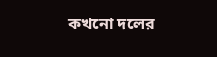কখনো দলের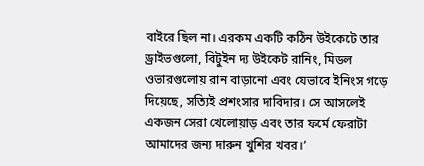বাইরে ছিল না। এরকম একটি কঠিন উইকেটে তার ড্রাইভগুলো, বিটুইন দ্য উইকেট রানিং, মিডল ওভারগুলোয় রান বাড়ানো এবং যেভাবে ইনিংস গড়ে দিয়েছে, সত্যিই প্রশংসার দাবিদার। সে আসলেই একজন সেরা খেলোয়াড় এবং তার ফর্মে ফেরাটা আমাদের জন্য দারুন খুশির খবর।’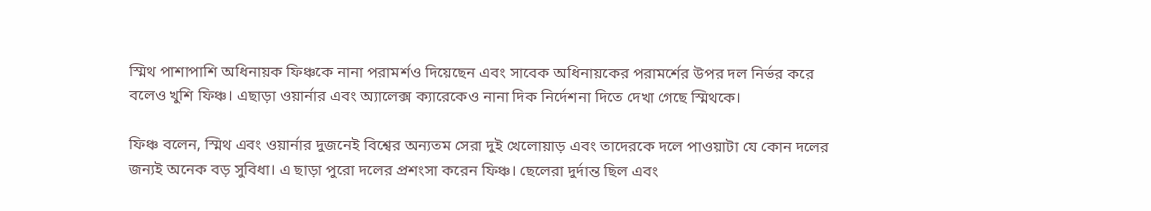স্মিথ পাশাপাশি অধিনায়ক ফিঞ্চকে নানা পরামর্শও দিয়েছেন এবং সাবেক অধিনায়কের পরামর্শের উপর দল নির্ভর করে বলেও খুশি ফিঞ্চ। এছাড়া ওয়ার্নার এবং অ্যালেক্স ক্যারেকেও নানা দিক নির্দেশনা দিতে দেখা গেছে স্মিথকে।

ফিঞ্চ বলেন, স্মিথ এবং ওয়ার্নার দুজনেই বিশ্বের অন্যতম সেরা দুই খেলোয়াড় এবং তাদেরকে দলে পাওয়াটা যে কোন দলের জন্যই অনেক বড় সুবিধা। এ ছাড়া পুরো দলের প্রশংসা করেন ফিঞ্চ। ছেলেরা দুর্দান্ত ছিল এবং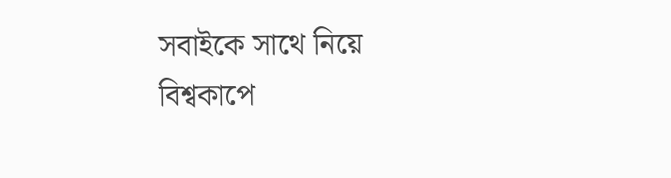সবাইকে সাথে নিয়ে বিশ্বকাপে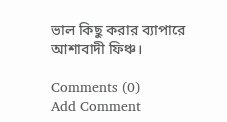ভাল কিছু করার ব্যাপারে আশাবাদী ফিঞ্চ।

Comments (0)
Add Comment